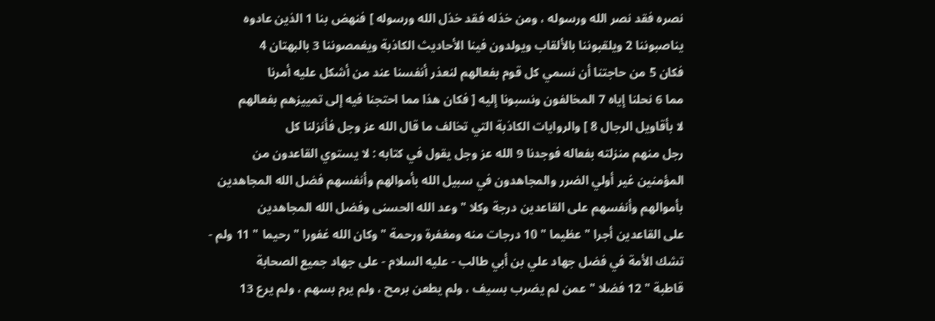نصره فقد نصر الله ورسوله ، ومن خذله فقد خذل الله ورسوله ] فنهض بنا 1 الذين عادوه
يناصبوننا 2 ويلقبوننا بالألقاب ويولدون فينا الأحاديث الكاذبة ويغمصوننا 3 بالبهتان 4
فكان 5 من حاجتنا أن نسمي كل قوم بفعالهم لنعذر أنفسنا عند من أشكل عليه أمرنا
مما 6 نحلنا إياه 7 المخالفون ونسبونا إليه [ فكان هذا مما احتجنا فيه إلى تمييزهم بفعالهم
لا بأقاويل الرجال 8 ] والروايات الكاذبة التي تخالف ما قال الله عز وجل فأنزلنا كل
رجل منهم منزلته بفعاله فوجدنا 9 الله عز وجل يقول في كتابه : لا يستوي القاعدون من
المؤمنين غير أولي الضرر والمجاهدون في سبيل الله بأموالهم وأنفسهم فضل الله المجاهدين
بأموالهم وأنفسهم على القاعدين درجة وكلا " وعد الله الحسنى وفضل الله المجاهدين
على القاعدين أجرا " عظيما " 10 درجات منه ومغفرة ورحمة " وكان الله غفورا " رحيما " 11 ولم -
تشك الأمة في فضل جهاد علي بن أبي طالب - عليه السلام - على جهاد جميع الصحابة
قاطبة " 12 فضلا " عمن لم يضرب بسيف ، ولم يطعن برمح ، ولم يرم بسهم ، ولم يرع 13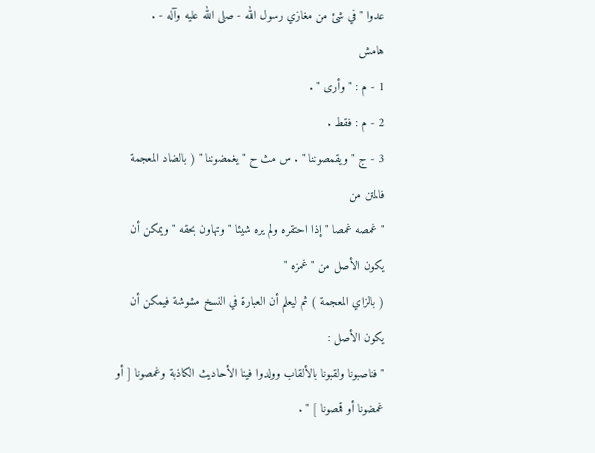عدوا " في شئ من مغازي رسول الله - صلى الله عليه وآله - .
هامش
1 - م : " وأرى " .
2 - م : فقط .
3 - ج " ويقمصوننا " . س مث ح " يغمضوننا " ( بالضاد المعجمة فالمتن من
" غمصه غمصا " إذا احتقره ولم يره شيئا " وتهاون بحقه " ويمكن أن يكون الأصل من " غمزه "
( بالزاي المعجمة ) ثم ليعلم أن العبارة في النسخ مشوشة فيمكن أن يكون الأصل :
" فناصبونا ولقبونا بالألقاب وولدوا فينا الأحاديث الكاذبة وغمصونا [ أو غمضونا أو قمصونا ] " .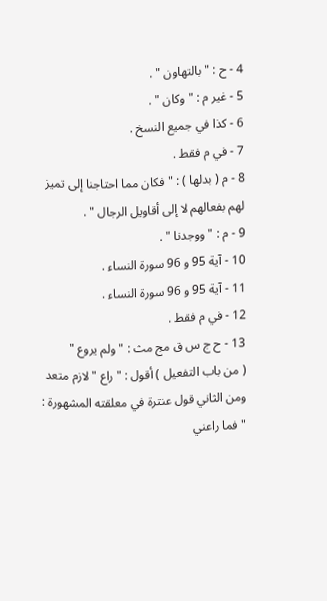4 - ح : " بالتهاون " .
5 - غير م : " وكان " .
6 - كذا في جميع النسخ .
7 - في م فقط .
8 - م ( بدلها ) : " فكان مما احتاجنا إلى تميز لهم بفعالهم لا إلى أقاويل الرجال " .
9 - م : " ووجدنا " .
10 - آية 95 و 96 سورة النساء .
11 - آية 95 و 96 سورة النساء .
12 - في م فقط .
13 - ح ج س ق مج مث : " ولم يروع "
( من باب التفعيل ) أقول : " راع " لازم متعد ومن الثاني قول عنترة في معلقته المشهورة :
" فما راعني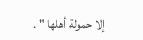إلا حمولة أهلها " .